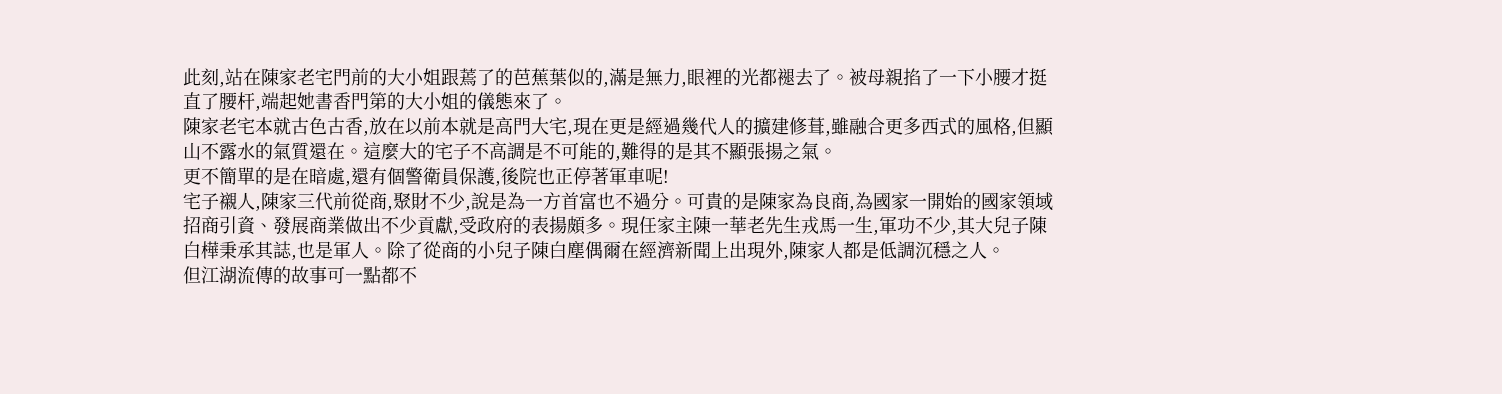此刻,站在陳家老宅門前的大小姐跟蔫了的芭蕉葉似的,滿是無力,眼裡的光都褪去了。被母親掐了一下小腰才挺直了腰杆,端起她書香門第的大小姐的儀態來了。
陳家老宅本就古色古香,放在以前本就是高門大宅,現在更是經過幾代人的擴建修葺,雖融合更多西式的風格,但顯山不露水的氣質還在。這麼大的宅子不高調是不可能的,難得的是其不顯張揚之氣。
更不簡單的是在暗處,還有個警衛員保護,後院也正停著軍車呢!
宅子襯人,陳家三代前從商,聚財不少,說是為一方首富也不過分。可貴的是陳家為良商,為國家一開始的國家領域招商引資、發展商業做出不少貢獻,受政府的表揚頗多。現任家主陳一華老先生戎馬一生,軍功不少,其大兒子陳白樺秉承其誌,也是軍人。除了從商的小兒子陳白塵偶爾在經濟新聞上出現外,陳家人都是低調沉穩之人。
但江湖流傳的故事可一點都不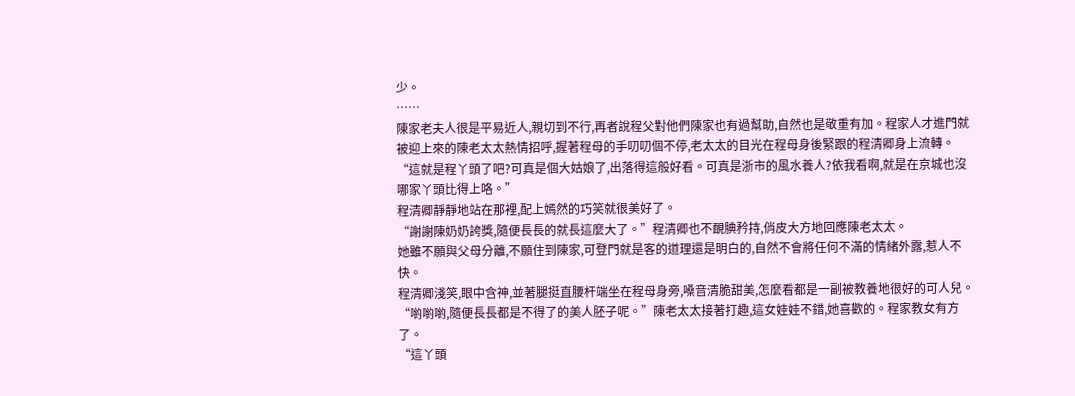少。
……
陳家老夫人很是平易近人,親切到不行,再者說程父對他們陳家也有過幫助,自然也是敬重有加。程家人才進門就被迎上來的陳老太太熱情招呼,握著程母的手叨叨個不停,老太太的目光在程母身後緊跟的程清卿身上流轉。
“這就是程丫頭了吧?可真是個大姑娘了,出落得這般好看。可真是浙市的風水養人?依我看啊,就是在京城也沒哪家丫頭比得上咯。”
程清卿靜靜地站在那裡,配上嫣然的巧笑就很美好了。
“謝謝陳奶奶誇獎,隨便長長的就長這麼大了。”程清卿也不靦腆矜持,俏皮大方地回應陳老太太。
她雖不願與父母分離,不願住到陳家,可登門就是客的道理還是明白的,自然不會將任何不滿的情緒外露,惹人不快。
程清卿淺笑,眼中含神,並著腿挺直腰杆端坐在程母身旁,嗓音清脆甜美,怎麼看都是一副被教養地很好的可人兒。
“喲喲喲,隨便長長都是不得了的美人胚子呢。”陳老太太接著打趣,這女娃娃不錯,她喜歡的。程家教女有方了。
“這丫頭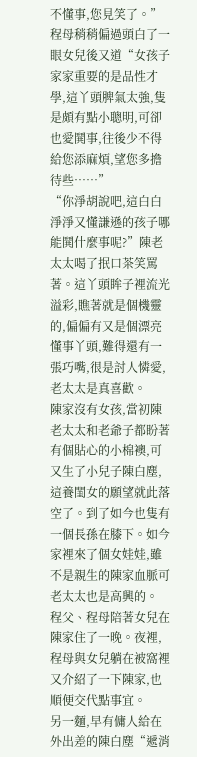不懂事,您見笑了。”
程母稍稍偏過頭白了一眼女兒後又道“女孩子家家重要的是品性才學,這丫頭脾氣太強,隻是頗有點小聰明,可卻也愛鬨事,往後少不得給您添麻煩,望您多擔待些……”
“你淨胡說吧,這白白淨淨又懂謙遜的孩子哪能鬨什麼事呢?”陳老太太喝了抿口茶笑罵著。這丫頭眸子裡流光溢彩,瞧著就是個機靈的,偏偏有又是個漂亮懂事丫頭,難得還有一張巧嘴,很是討人憐愛,老太太是真喜歡。
陳家沒有女孩,當初陳老太太和老爺子都盼著有個貼心的小棉襖,可又生了小兒子陳白塵,這養閨女的願望就此落空了。到了如今也隻有一個長孫在膝下。如今家裡來了個女娃娃,雖不是親生的陳家血脈可老太太也是高興的。
程父、程母陪著女兒在陳家住了一晚。夜裡,程母與女兒躺在被窩裡又介紹了一下陳家,也順便交代點事宜。
另一麵,早有傭人給在外出差的陳白塵“遞消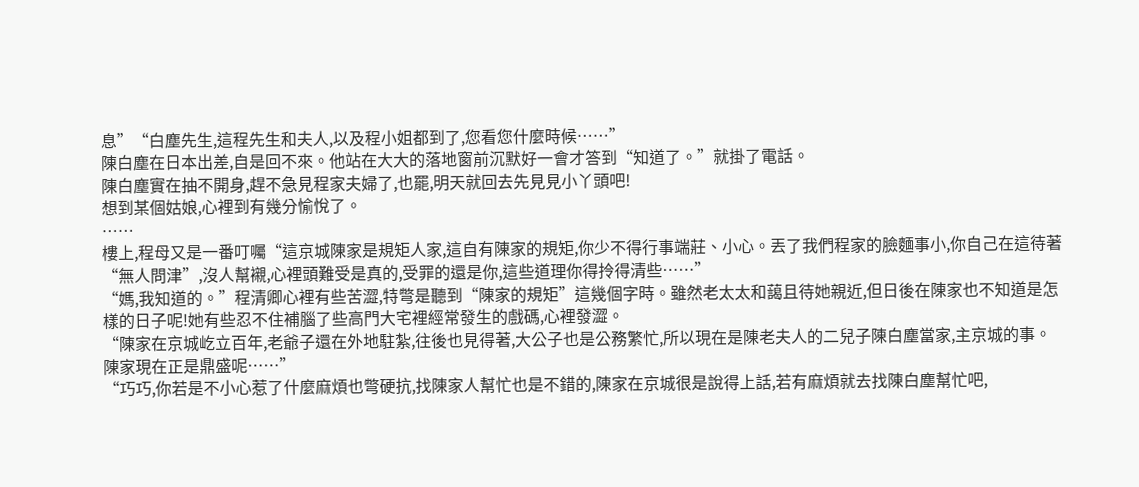息”“白塵先生,這程先生和夫人,以及程小姐都到了,您看您什麼時候……”
陳白塵在日本出差,自是回不來。他站在大大的落地窗前沉默好一會才答到“知道了。”就掛了電話。
陳白塵實在抽不開身,趕不急見程家夫婦了,也罷,明天就回去先見見小丫頭吧!
想到某個姑娘,心裡到有幾分愉悅了。
……
樓上,程母又是一番叮囑“這京城陳家是規矩人家,這自有陳家的規矩,你少不得行事端莊、小心。丟了我們程家的臉麵事小,你自己在這待著“無人問津”,沒人幫襯,心裡頭難受是真的,受罪的還是你,這些道理你得拎得清些……”
“媽,我知道的。”程清卿心裡有些苦澀,特彆是聽到“陳家的規矩”這幾個字時。雖然老太太和藹且待她親近,但日後在陳家也不知道是怎樣的日子呢!她有些忍不住補腦了些高門大宅裡經常發生的戲碼,心裡發澀。
“陳家在京城屹立百年,老爺子還在外地駐紮,往後也見得著,大公子也是公務繁忙,所以現在是陳老夫人的二兒子陳白塵當家,主京城的事。陳家現在正是鼎盛呢……”
“巧巧,你若是不小心惹了什麼麻煩也彆硬抗,找陳家人幫忙也是不錯的,陳家在京城很是說得上話,若有麻煩就去找陳白塵幫忙吧,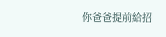你爸爸提前給招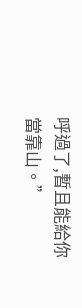呼過了,暫且能給你當靠山。”